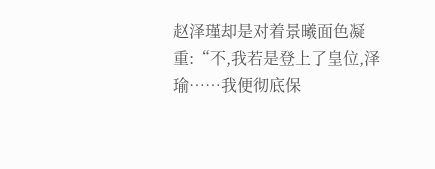赵泽瑾却是对着景曦面色凝重:“不,我若是登上了皇位,泽瑜……我便彻底保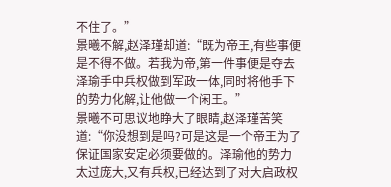不住了。”
景曦不解,赵泽瑾却道:“既为帝王,有些事便是不得不做。若我为帝,第一件事便是夺去泽瑜手中兵权做到军政一体,同时将他手下的势力化解,让他做一个闲王。”
景曦不可思议地睁大了眼睛,赵泽瑾苦笑道:“你没想到是吗?可是这是一个帝王为了保证国家安定必须要做的。泽瑜他的势力太过庞大,又有兵权,已经达到了对大启政权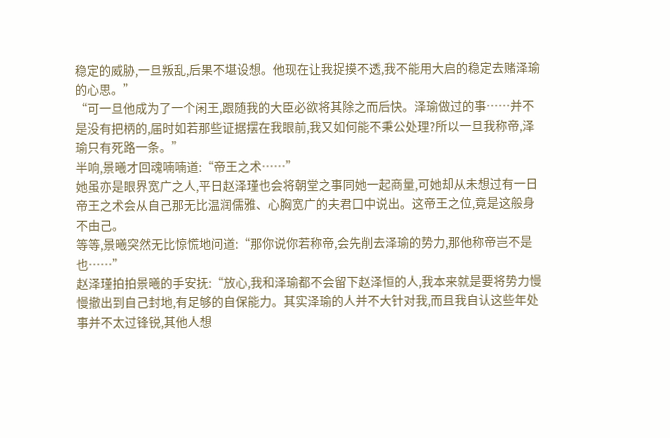稳定的威胁,一旦叛乱,后果不堪设想。他现在让我捉摸不透,我不能用大启的稳定去赌泽瑜的心思。”
“可一旦他成为了一个闲王,跟随我的大臣必欲将其除之而后快。泽瑜做过的事……并不是没有把柄的,届时如若那些证据摆在我眼前,我又如何能不秉公处理?所以一旦我称帝,泽瑜只有死路一条。”
半响,景曦才回魂喃喃道:“帝王之术……”
她虽亦是眼界宽广之人,平日赵泽瑾也会将朝堂之事同她一起商量,可她却从未想过有一日帝王之术会从自己那无比温润儒雅、心胸宽广的夫君口中说出。这帝王之位,竟是这般身不由己。
等等,景曦突然无比惊慌地问道:“那你说你若称帝,会先削去泽瑜的势力,那他称帝岂不是也……”
赵泽瑾拍拍景曦的手安抚:“放心,我和泽瑜都不会留下赵泽恒的人,我本来就是要将势力慢慢撤出到自己封地,有足够的自保能力。其实泽瑜的人并不大针对我,而且我自认这些年处事并不太过锋锐,其他人想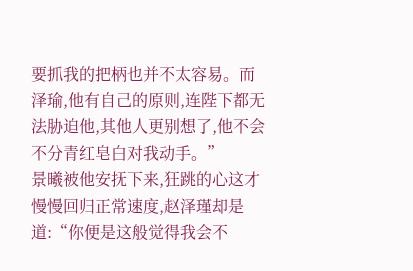要抓我的把柄也并不太容易。而泽瑜,他有自己的原则,连陛下都无法胁迫他,其他人更别想了,他不会不分青红皂白对我动手。”
景曦被他安抚下来,狂跳的心这才慢慢回归正常速度,赵泽瑾却是道:“你便是这般觉得我会不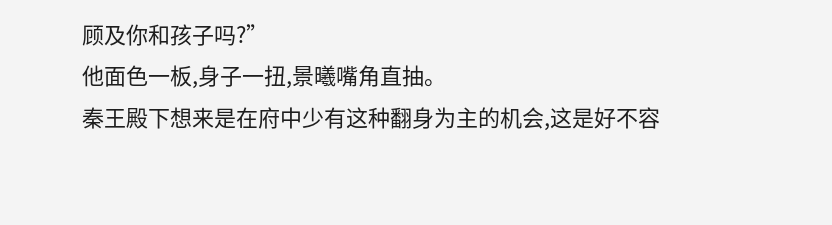顾及你和孩子吗?”
他面色一板,身子一扭,景曦嘴角直抽。
秦王殿下想来是在府中少有这种翻身为主的机会,这是好不容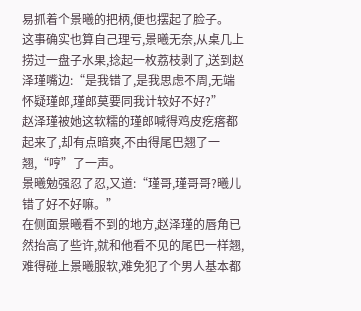易抓着个景曦的把柄,便也摆起了脸子。
这事确实也算自己理亏,景曦无奈,从桌几上捞过一盘子水果,捻起一枚荔枝剥了,送到赵泽瑾嘴边:“是我错了,是我思虑不周,无端怀疑瑾郎,瑾郎莫要同我计较好不好?”
赵泽瑾被她这软糯的瑾郎喊得鸡皮疙瘩都起来了,却有点暗爽,不由得尾巴翘了一翘,“哼”了一声。
景曦勉强忍了忍,又道:“瑾哥,瑾哥哥?曦儿错了好不好嘛。”
在侧面景曦看不到的地方,赵泽瑾的唇角已然抬高了些许,就和他看不见的尾巴一样翘,难得碰上景曦服软,难免犯了个男人基本都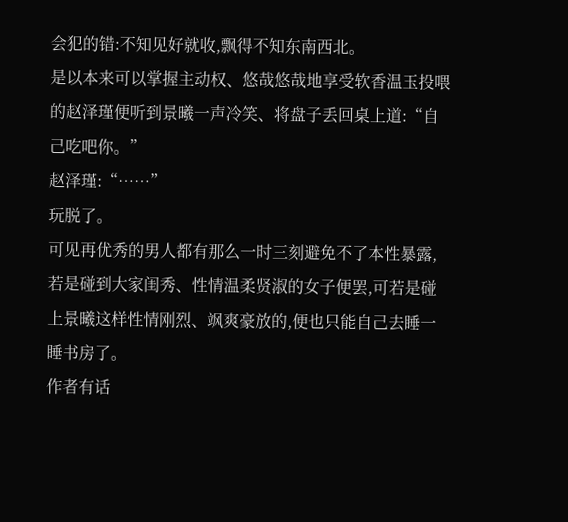会犯的错:不知见好就收,飘得不知东南西北。
是以本来可以掌握主动权、悠哉悠哉地享受软香温玉投喂的赵泽瑾便听到景曦一声冷笑、将盘子丢回桌上道:“自己吃吧你。”
赵泽瑾:“……”
玩脱了。
可见再优秀的男人都有那么一时三刻避免不了本性暴露,若是碰到大家闺秀、性情温柔贤淑的女子便罢,可若是碰上景曦这样性情刚烈、飒爽豪放的,便也只能自己去睡一睡书房了。
作者有话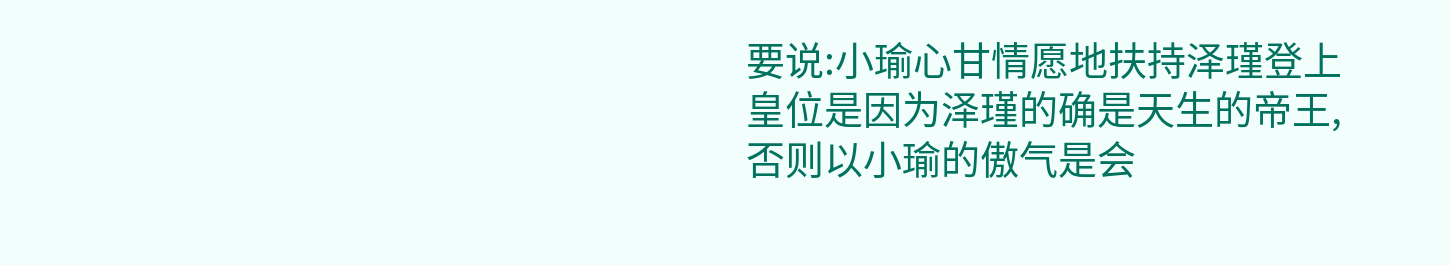要说:小瑜心甘情愿地扶持泽瑾登上皇位是因为泽瑾的确是天生的帝王,否则以小瑜的傲气是会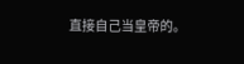直接自己当皇帝的。